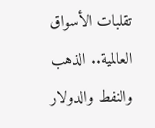تقلبات الأسواق العالمية.. الذهب والنفط والدولار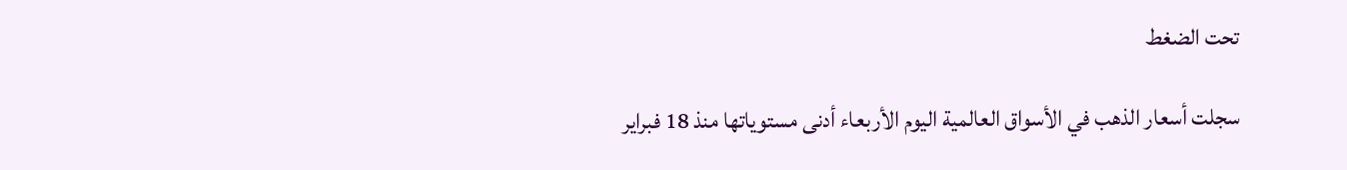تحت الضغط

سجلت أسعار الذهب في الأسواق العالمية اليوم الأربعاء أدنى مستوياتها منذ 18 فبراير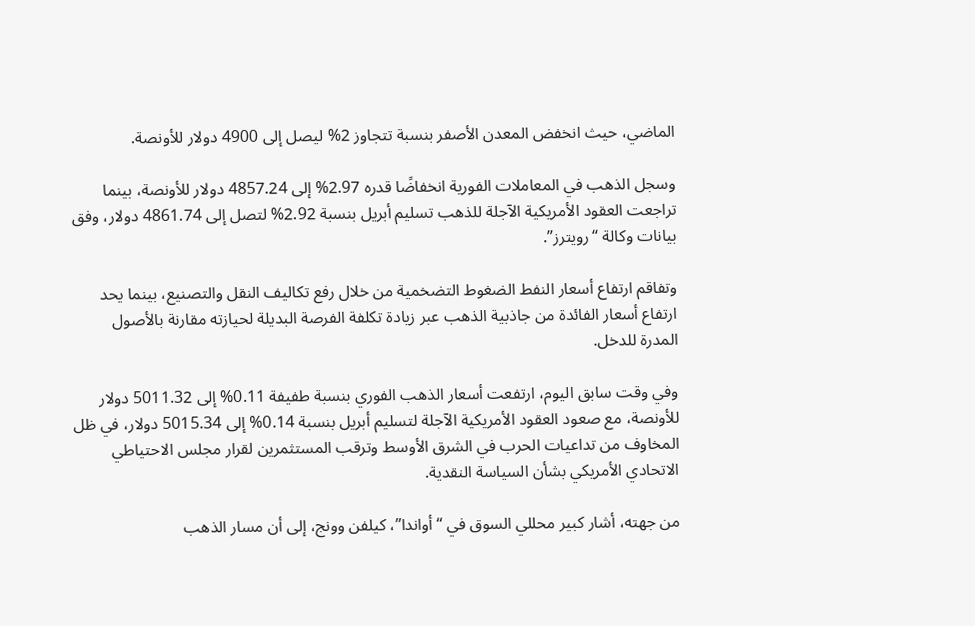الماضي، حيث انخفض المعدن الأصفر بنسبة تتجاوز 2% ليصل إلى 4900 دولار للأونصة.

وسجل الذهب في المعاملات الفورية انخفاضًا قدره 2.97% إلى 4857.24 دولار للأونصة، بينما تراجعت العقود الأمريكية الآجلة للذهب تسليم أبريل بنسبة 2.92% لتصل إلى 4861.74 دولار، وفق بيانات وكالة “رويترز”.

وتفاقم ارتفاع أسعار النفط الضغوط التضخمية من خلال رفع تكاليف النقل والتصنيع، بينما يحد ارتفاع أسعار الفائدة من جاذبية الذهب عبر زيادة تكلفة الفرصة البديلة لحيازته مقارنة بالأصول المدرة للدخل.

وفي وقت سابق اليوم، ارتفعت أسعار الذهب الفوري بنسبة طفيفة 0.11% إلى 5011.32 دولار للأونصة، مع صعود العقود الأمريكية الآجلة لتسليم أبريل بنسبة 0.14% إلى 5015.34 دولار، في ظل المخاوف من تداعيات الحرب في الشرق الأوسط وترقب المستثمرين لقرار مجلس الاحتياطي الاتحادي الأمريكي بشأن السياسة النقدية.

من جهته، أشار كبير محللي السوق في “أواندا”، كيلفن وونج، إلى أن مسار الذهب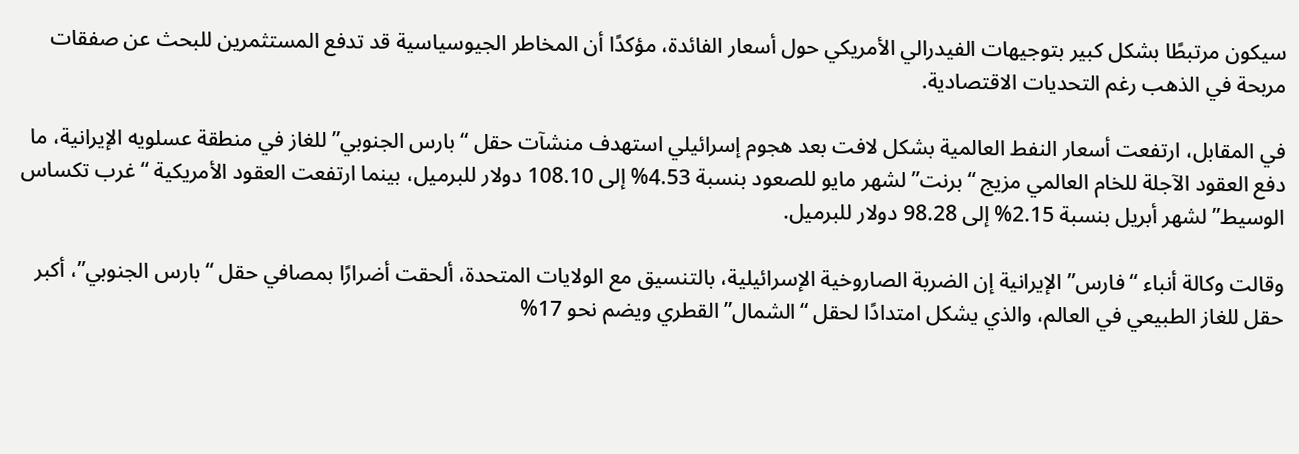سيكون مرتبطًا بشكل كبير بتوجيهات الفيدرالي الأمريكي حول أسعار الفائدة، مؤكدًا أن المخاطر الجيوسياسية قد تدفع المستثمرين للبحث عن صفقات مربحة في الذهب رغم التحديات الاقتصادية.

في المقابل، ارتفعت أسعار النفط العالمية بشكل لافت بعد هجوم إسرائيلي استهدف منشآت حقل “بارس الجنوبي” للغاز في منطقة عسلويه الإيرانية، ما دفع العقود الآجلة للخام العالمي مزيج “برنت” لشهر مايو للصعود بنسبة 4.53% إلى 108.10 دولار للبرميل، بينما ارتفعت العقود الأمريكية “غرب تكساس الوسيط” لشهر أبريل بنسبة 2.15% إلى 98.28 دولار للبرميل.

وقالت وكالة أنباء “فارس” الإيرانية إن الضربة الصاروخية الإسرائيلية، بالتنسيق مع الولايات المتحدة، ألحقت أضرارًا بمصافي حقل “بارس الجنوبي”، أكبر حقل للغاز الطبيعي في العالم، والذي يشكل امتدادًا لحقل “الشمال” القطري ويضم نحو 17%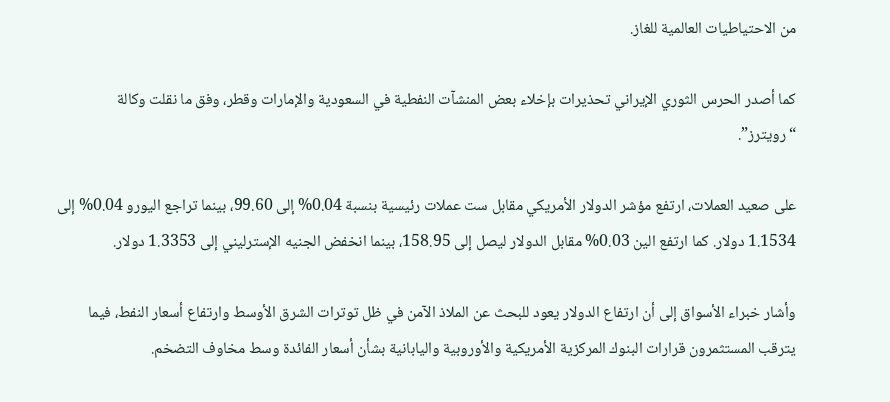من الاحتياطيات العالمية للغاز.

كما أصدر الحرس الثوري الإيراني تحذيرات بإخلاء بعض المنشآت النفطية في السعودية والإمارات وقطر، وفق ما نقلت وكالة “رويترز”.

على صعيد العملات، ارتفع مؤشر الدولار الأمريكي مقابل ست عملات رئيسية بنسبة 0.04% إلى 99.60، بينما تراجع اليورو 0.04% إلى 1.1534 دولار. كما ارتفع الين 0.03% مقابل الدولار ليصل إلى 158.95، بينما انخفض الجنيه الإسترليني إلى 1.3353 دولار.

وأشار خبراء الأسواق إلى أن ارتفاع الدولار يعود للبحث عن الملاذ الآمن في ظل توترات الشرق الأوسط وارتفاع أسعار النفط، فيما يترقب المستثمرون قرارات البنوك المركزية الأمريكية والأوروبية واليابانية بشأن أسعار الفائدة وسط مخاوف التضخم.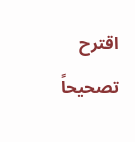اقترح تصحيحاً